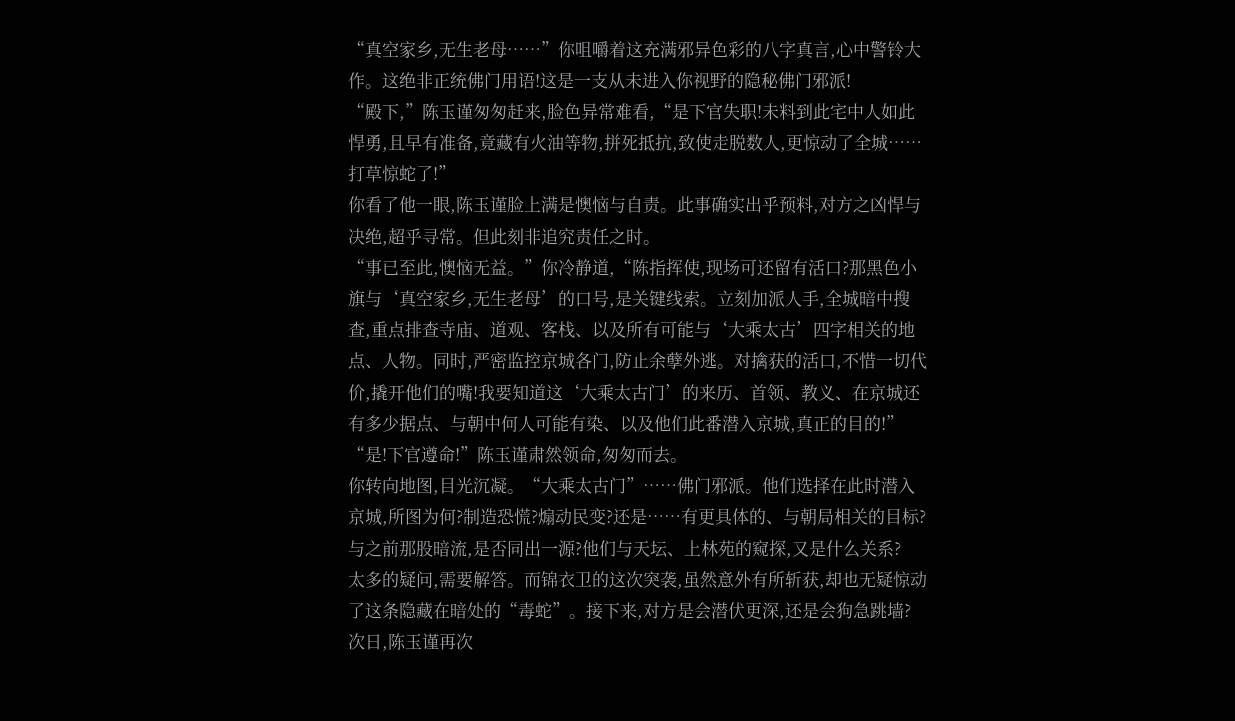“真空家乡,无生老母……”你咀嚼着这充满邪异色彩的八字真言,心中警铃大作。这绝非正统佛门用语!这是一支从未进入你视野的隐秘佛门邪派!
“殿下,”陈玉谨匆匆赶来,脸色异常难看,“是下官失职!未料到此宅中人如此悍勇,且早有准备,竟藏有火油等物,拼死抵抗,致使走脱数人,更惊动了全城……打草惊蛇了!”
你看了他一眼,陈玉谨脸上满是懊恼与自责。此事确实出乎预料,对方之凶悍与决绝,超乎寻常。但此刻非追究责任之时。
“事已至此,懊恼无益。”你冷静道,“陈指挥使,现场可还留有活口?那黑色小旗与‘真空家乡,无生老母’的口号,是关键线索。立刻加派人手,全城暗中搜查,重点排查寺庙、道观、客栈、以及所有可能与‘大乘太古’四字相关的地点、人物。同时,严密监控京城各门,防止余孽外逃。对擒获的活口,不惜一切代价,撬开他们的嘴!我要知道这‘大乘太古门’的来历、首领、教义、在京城还有多少据点、与朝中何人可能有染、以及他们此番潜入京城,真正的目的!”
“是!下官遵命!”陈玉谨肃然领命,匆匆而去。
你转向地图,目光沉凝。“大乘太古门”……佛门邪派。他们选择在此时潜入京城,所图为何?制造恐慌?煽动民变?还是……有更具体的、与朝局相关的目标?与之前那股暗流,是否同出一源?他们与天坛、上林苑的窥探,又是什么关系?
太多的疑问,需要解答。而锦衣卫的这次突袭,虽然意外有所斩获,却也无疑惊动了这条隐藏在暗处的“毒蛇”。接下来,对方是会潜伏更深,还是会狗急跳墙?
次日,陈玉谨再次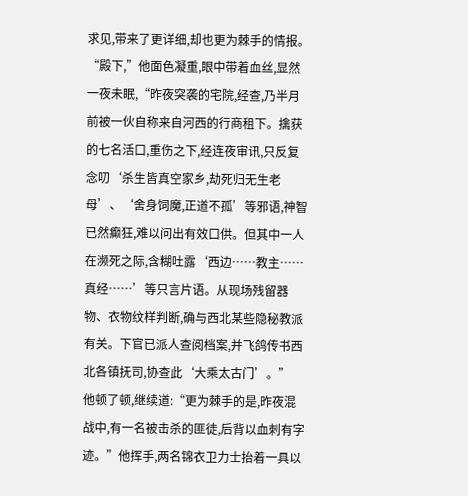求见,带来了更详细,却也更为棘手的情报。
“殿下,”他面色凝重,眼中带着血丝,显然一夜未眠,“昨夜突袭的宅院,经查,乃半月前被一伙自称来自河西的行商租下。擒获的七名活口,重伤之下,经连夜审讯,只反复念叨‘杀生皆真空家乡,劫死归无生老母’、‘舍身饲魔,正道不孤’等邪语,神智已然癫狂,难以问出有效口供。但其中一人在濒死之际,含糊吐露‘西边……教主……真经……’等只言片语。从现场残留器物、衣物纹样判断,确与西北某些隐秘教派有关。下官已派人查阅档案,并飞鸽传书西北各镇抚司,协查此‘大乘太古门’。”
他顿了顿,继续道:“更为棘手的是,昨夜混战中,有一名被击杀的匪徒,后背以血刺有字迹。”他挥手,两名锦衣卫力士抬着一具以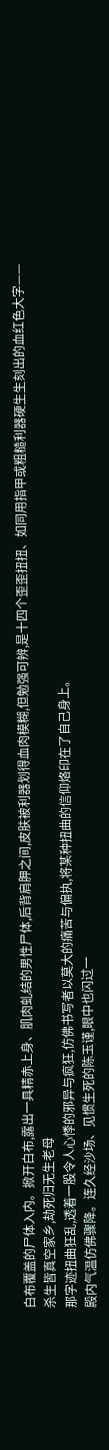白布覆盖的尸体入内。掀开白布,露出一具精赤上身、肌肉虬结的男性尸体,后背肩胛之间,皮肤被利器划得血肉模糊,但勉强可辨,是十四个歪歪扭扭、如同用指甲或粗糙利器硬生生刻出的血红色大字——
杀生皆真空家乡,劫死归无生老母
那字迹扭曲狂乱,透着一股令人心悸的邪异与疯狂,仿佛书写者以莫大的痛苦与偏执,将某种扭曲的信仰烙印在了自己身上。
殿内气温仿佛骤降。连久经沙场、见惯生死的陈玉谨,眼中也闪过一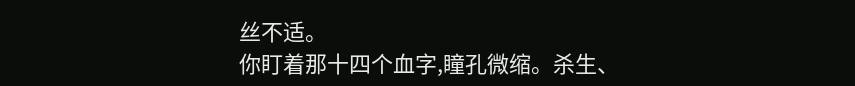丝不适。
你盯着那十四个血字,瞳孔微缩。杀生、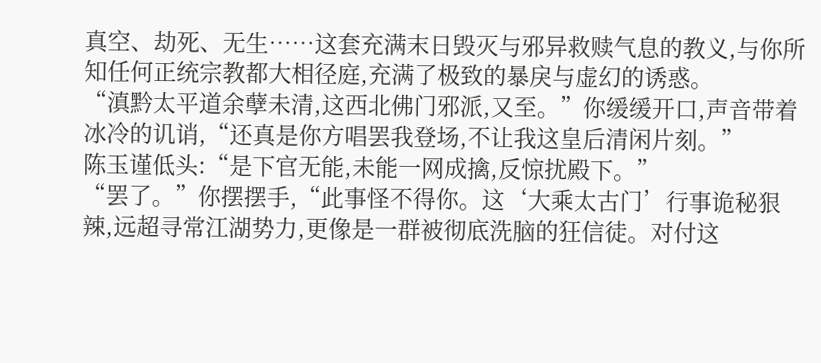真空、劫死、无生……这套充满末日毁灭与邪异救赎气息的教义,与你所知任何正统宗教都大相径庭,充满了极致的暴戾与虚幻的诱惑。
“滇黔太平道余孽未清,这西北佛门邪派,又至。”你缓缓开口,声音带着冰冷的讥诮,“还真是你方唱罢我登场,不让我这皇后清闲片刻。”
陈玉谨低头:“是下官无能,未能一网成擒,反惊扰殿下。”
“罢了。”你摆摆手,“此事怪不得你。这‘大乘太古门’行事诡秘狠辣,远超寻常江湖势力,更像是一群被彻底洗脑的狂信徒。对付这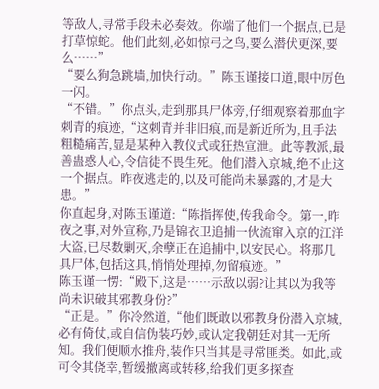等敌人,寻常手段未必奏效。你端了他们一个据点,已是打草惊蛇。他们此刻,必如惊弓之鸟,要么潜伏更深,要么……”
“要么狗急跳墙,加快行动。”陈玉谨接口道,眼中厉色一闪。
“不错。”你点头,走到那具尸体旁,仔细观察着那血字刺青的痕迹,“这刺青并非旧痕,而是新近所为,且手法粗糙痛苦,显是某种入教仪式或狂热宣泄。此等教派,最善蛊惑人心,令信徒不畏生死。他们潜入京城,绝不止这一个据点。昨夜逃走的,以及可能尚未暴露的,才是大患。”
你直起身,对陈玉谨道:“陈指挥使,传我命令。第一,昨夜之事,对外宣称,乃是锦衣卫追捕一伙流窜入京的江洋大盗,已尽数剿灭,余孽正在追捕中,以安民心。将那几具尸体,包括这具,悄悄处理掉,勿留痕迹。”
陈玉谨一愣:“殿下,这是……示敌以弱?让其以为我等尚未识破其邪教身份?”
“正是。”你冷然道,“他们既敢以邪教身份潜入京城,必有倚仗,或自信伪装巧妙,或认定我朝廷对其一无所知。我们便顺水推舟,装作只当其是寻常匪类。如此,或可令其侥幸,暂缓撤离或转移,给我们更多探查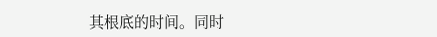其根底的时间。同时